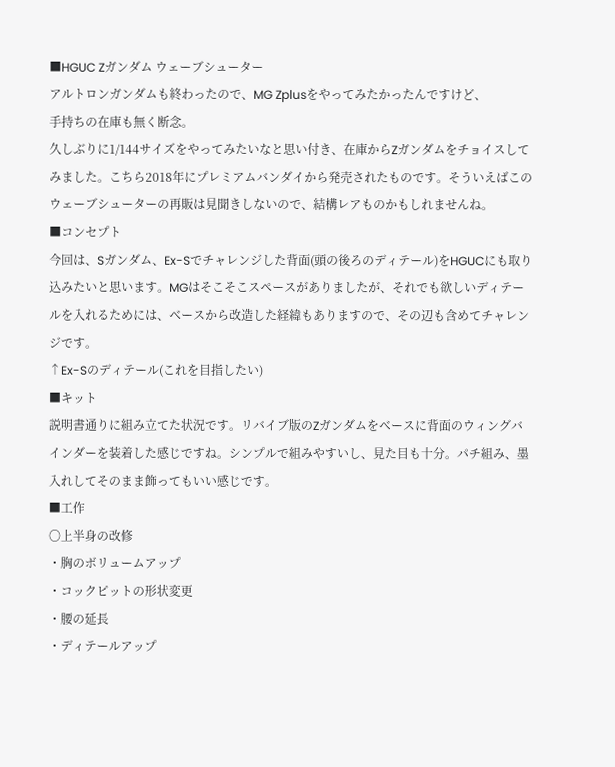■HGUC Zガンダム ウェーブシューター
アルトロンガンダムも終わったので、MG Zplusをやってみたかったんですけど、
手持ちの在庫も無く断念。
久しぶりに1/144サイズをやってみたいなと思い付き、在庫からZガンダムをチョイスしてみました。こちら2018年にプレミアムバンダイから発売されたものです。そういえばこのウェーブシューターの再販は見聞きしないので、結構レアものかもしれませんね。
■コンセプト
今回は、Sガンダム、Ex-Sでチャレンジした背面(頭の後ろのディテール)をHGUCにも取り込みたいと思います。MGはそこそこスペースがありましたが、それでも欲しいディテールを入れるためには、ベースから改造した経緯もありますので、その辺も含めてチャレンジです。
↑Ex-Sのディテール(これを目指したい)
■キット
説明書通りに組み立てた状況です。リバイブ版のZガンダムをベースに背面のウィングバインダーを装着した感じですね。シンプルで組みやすいし、見た目も十分。パチ組み、墨入れしてそのまま飾ってもいい感じです。
■工作
〇上半身の改修
・胸のボリュームアップ
・コックピットの形状変更
・腰の延長
・ディテールアップ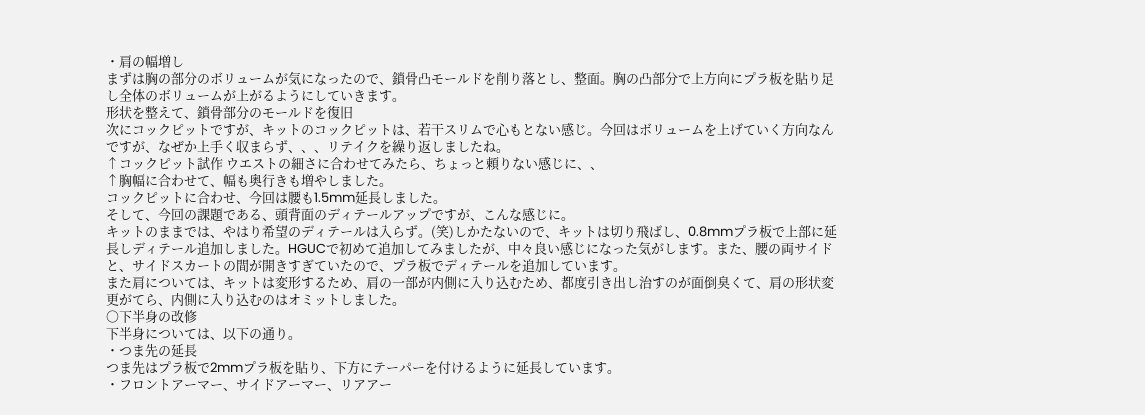・肩の幅増し
まずは胸の部分のボリュームが気になったので、鎖骨凸モールドを削り落とし、整面。胸の凸部分で上方向にプラ板を貼り足し全体のボリュームが上がるようにしていきます。
形状を整えて、鎖骨部分のモールドを復旧
次にコックピットですが、キットのコックピットは、若干スリムで心もとない感じ。今回はボリュームを上げていく方向なんですが、なぜか上手く収まらず、、、リテイクを繰り返しましたね。
↑コックピット試作 ウエストの細さに合わせてみたら、ちょっと頼りない感じに、、
↑胸幅に合わせて、幅も奥行きも増やしました。
コックピットに合わせ、今回は腰も1.5mm延長しました。
そして、今回の課題である、頭背面のディテールアップですが、こんな感じに。
キットのままでは、やはり希望のディテールは入らず。(笑)しかたないので、キットは切り飛ばし、0.8mmプラ板で上部に延長しディテール追加しました。HGUCで初めて追加してみましたが、中々良い感じになった気がします。また、腰の両サイドと、サイドスカートの間が開きすぎていたので、プラ板でディテールを追加しています。
また肩については、キットは変形するため、肩の一部が内側に入り込むため、都度引き出し治すのが面倒臭くて、肩の形状変更がてら、内側に入り込むのはオミットしました。
〇下半身の改修
下半身については、以下の通り。
・つま先の延長
つま先はプラ板で2mmプラ板を貼り、下方にテーパーを付けるように延長しています。
・フロントアーマー、サイドアーマー、リアアー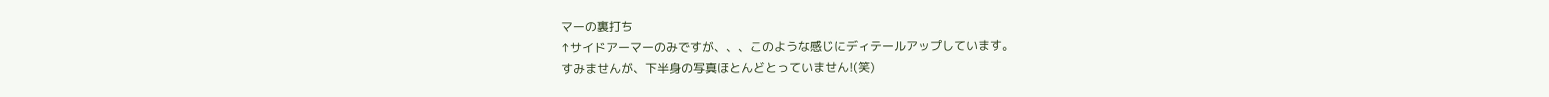マーの裏打ち
↑サイドアーマーのみですが、、、このような感じにディテールアップしています。
すみませんが、下半身の写真ほとんどとっていません!(笑)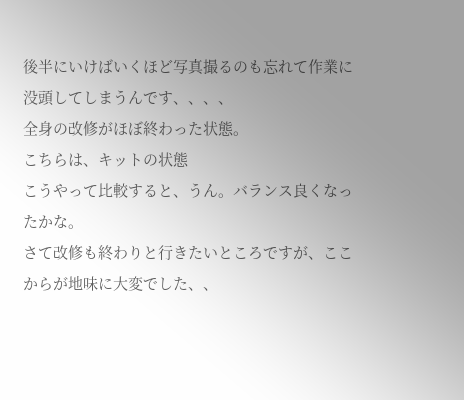後半にいけばいくほど写真撮るのも忘れて作業に没頭してしまうんです、、、、
全身の改修がほぼ終わった状態。
こちらは、キットの状態
こうやって比較すると、うん。バランス良くなったかな。
さて改修も終わりと行きたいところですが、ここからが地味に大変でした、、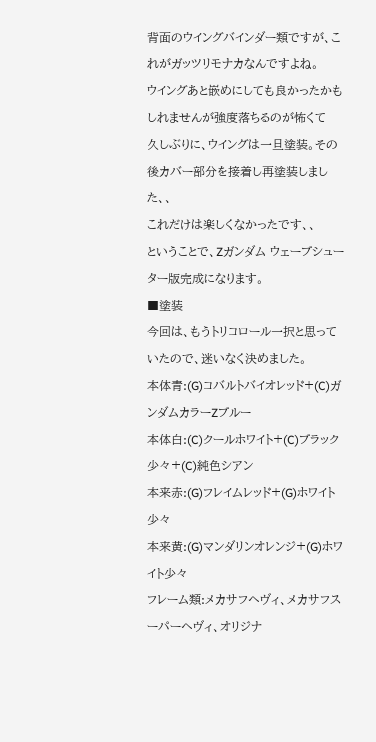背面のウイングバインダー類ですが、これがガッツリモナカなんですよね。
ウイングあと嵌めにしても良かったかもしれませんが強度落ちるのが怖くて
久しぶりに、ウイングは一旦塗装。その後カバー部分を接着し再塗装しました、、
これだけは楽しくなかったです、、
ということで、Zガンダム ウェーブシューター版完成になります。
■塗装
今回は、もうトリコロール一択と思っていたので、迷いなく決めました。
本体青:(G)コバルトバイオレッド+(C)ガンダムカラーZブルー
本体白:(C)クールホワイト+(C)ブラック少々+(C)純色シアン
本来赤:(G)フレイムレッド+(G)ホワイト少々
本来黄:(G)マンダリンオレンジ+(G)ホワイト少々
フレーム類:メカサフヘヴィ、メカサフスーパーヘヴィ、オリジナ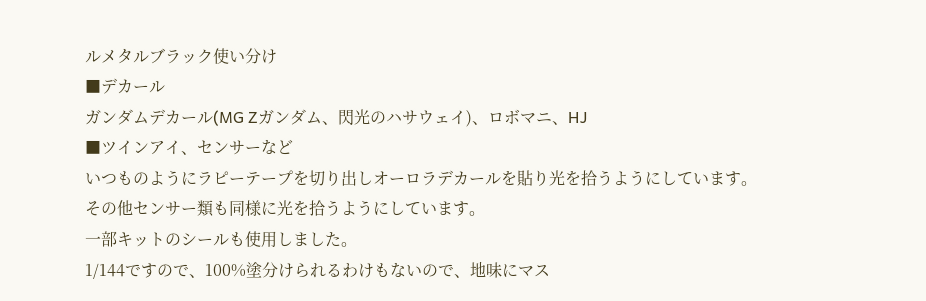ルメタルブラック使い分け
■デカール
ガンダムデカール(MG Zガンダム、閃光のハサウェイ)、ロボマニ、HJ
■ツインアイ、センサーなど
いつものようにラピーテープを切り出しオーロラデカールを貼り光を拾うようにしています。
その他センサー類も同様に光を拾うようにしています。
一部キットのシールも使用しました。
1/144ですので、100%塗分けられるわけもないので、地味にマス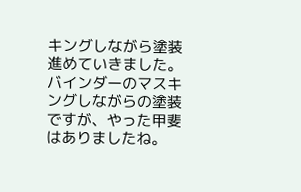キングしながら塗装進めていきました。
バインダーのマスキングしながらの塗装ですが、やった甲斐はありましたね。